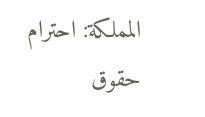المملكة: احترام حقوق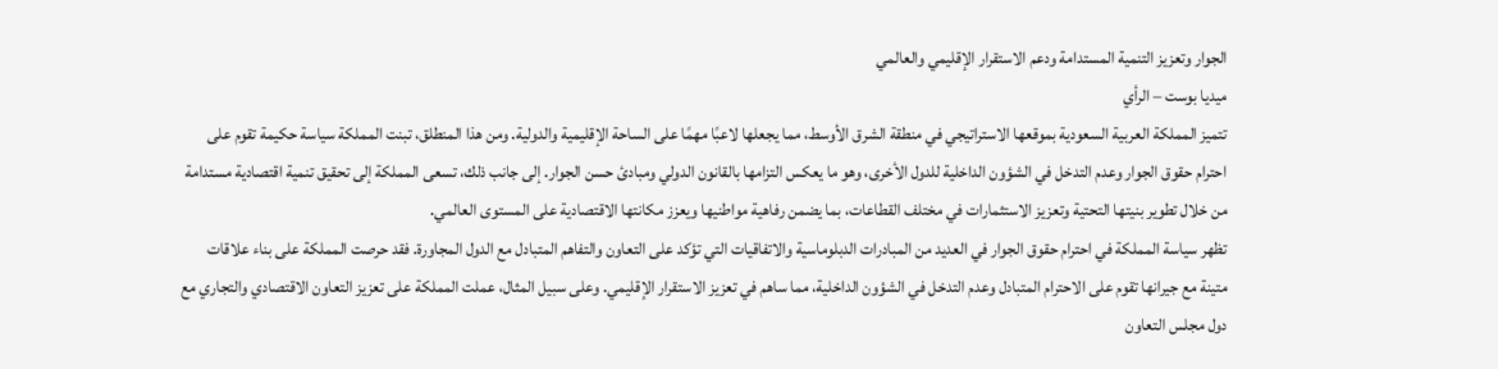الجوار وتعزيز التنمية المستدامة ودعم الاستقرار الإقليمي والعالمي
ميديا بوست – الرأي
تتميز المملكة العربية السعودية بموقعها الاستراتيجي في منطقة الشرق الأوسط، مما يجعلها لاعبًا مهمًا على الساحة الإقليمية والدولية. ومن هذا المنطلق، تبنت المملكة سياسة حكيمة تقوم على احترام حقوق الجوار وعدم التدخل في الشؤون الداخلية للدول الأخرى، وهو ما يعكس التزامها بالقانون الدولي ومبادئ حسن الجوار. إلى جانب ذلك، تسعى المملكة إلى تحقيق تنمية اقتصادية مستدامة من خلال تطوير بنيتها التحتية وتعزيز الاستثمارات في مختلف القطاعات، بما يضمن رفاهية مواطنيها ويعزز مكانتها الاقتصادية على المستوى العالمي.
تظهر سياسة المملكة في احترام حقوق الجوار في العديد من المبادرات الدبلوماسية والاتفاقيات التي تؤكد على التعاون والتفاهم المتبادل مع الدول المجاورة. فقد حرصت المملكة على بناء علاقات متينة مع جيرانها تقوم على الاحترام المتبادل وعدم التدخل في الشؤون الداخلية، مما ساهم في تعزيز الاستقرار الإقليمي. وعلى سبيل المثال، عملت المملكة على تعزيز التعاون الاقتصادي والتجاري مع دول مجلس التعاون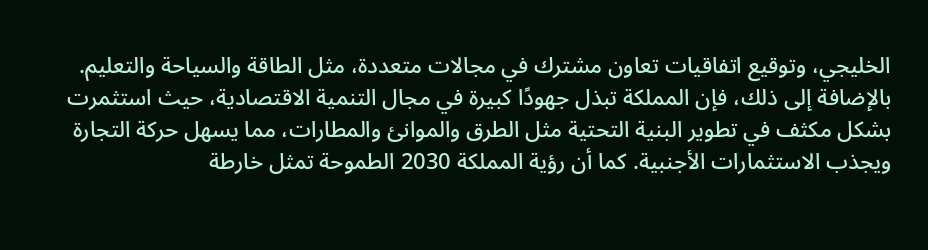الخليجي، وتوقيع اتفاقيات تعاون مشترك في مجالات متعددة، مثل الطاقة والسياحة والتعليم.
بالإضافة إلى ذلك، فإن المملكة تبذل جهودًا كبيرة في مجال التنمية الاقتصادية، حيث استثمرت بشكل مكثف في تطوير البنية التحتية مثل الطرق والموانئ والمطارات، مما يسهل حركة التجارة ويجذب الاستثمارات الأجنبية. كما أن رؤية المملكة 2030 الطموحة تمثل خارطة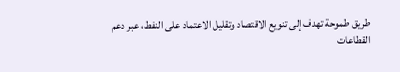طريق طموحة تهدف إلى تنويع الاقتصاد وتقليل الاعتماد على النفط، عبر دعم القطاعات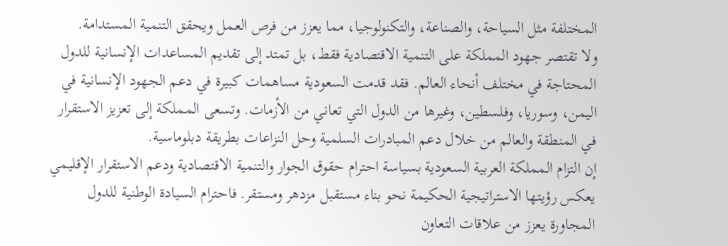المختلفة مثل السياحة، والصناعة، والتكنولوجيا، مما يعزز من فرص العمل ويحقق التنمية المستدامة.
ولا تقتصر جهود المملكة على التنمية الاقتصادية فقط، بل تمتد إلى تقديم المساعدات الإنسانية للدول المحتاجة في مختلف أنحاء العالم. فقد قدمت السعودية مساهمات كبيرة في دعم الجهود الإنسانية في اليمن، وسوريا، وفلسطين، وغيرها من الدول التي تعاني من الأزمات. وتسعى المملكة إلى تعزيز الاستقرار في المنطقة والعالم من خلال دعم المبادرات السلمية وحل النزاعات بطريقة دبلوماسية.
إن التزام المملكة العربية السعودية بسياسة احترام حقوق الجوار والتنمية الاقتصادية ودعم الاستقرار الإقليمي يعكس رؤيتها الاستراتيجية الحكيمة نحو بناء مستقبل مزدهر ومستقر. فاحترام السيادة الوطنية للدول المجاورة يعزز من علاقات التعاون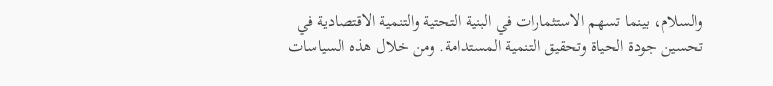والسلام، بينما تسهم الاستثمارات في البنية التحتية والتنمية الاقتصادية في تحسين جودة الحياة وتحقيق التنمية المستدامة. ومن خلال هذه السياسات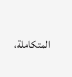المتكاملة،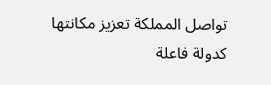تواصل المملكة تعزيز مكانتها كدولة فاعلة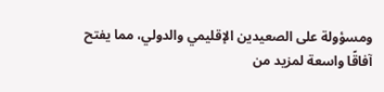ومسؤولة على الصعيدين الإقليمي والدولي، مما يفتح آفاقًا واسعة لمزيد من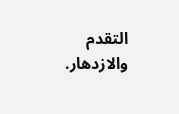التقدم والازدهار.